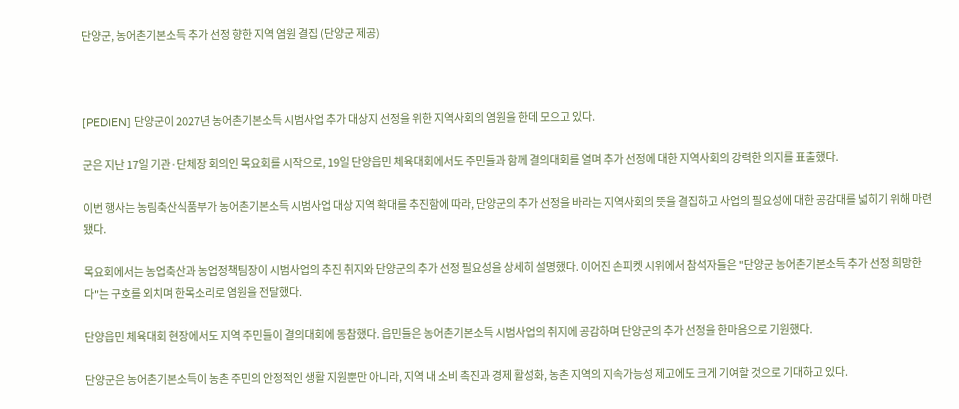단양군, 농어촌기본소득 추가 선정 향한 지역 염원 결집 (단양군 제공)



[PEDIEN] 단양군이 2027년 농어촌기본소득 시범사업 추가 대상지 선정을 위한 지역사회의 염원을 한데 모으고 있다.

군은 지난 17일 기관·단체장 회의인 목요회를 시작으로, 19일 단양읍민 체육대회에서도 주민들과 함께 결의대회를 열며 추가 선정에 대한 지역사회의 강력한 의지를 표출했다.

이번 행사는 농림축산식품부가 농어촌기본소득 시범사업 대상 지역 확대를 추진함에 따라, 단양군의 추가 선정을 바라는 지역사회의 뜻을 결집하고 사업의 필요성에 대한 공감대를 넓히기 위해 마련됐다.

목요회에서는 농업축산과 농업정책팀장이 시범사업의 추진 취지와 단양군의 추가 선정 필요성을 상세히 설명했다. 이어진 손피켓 시위에서 참석자들은 "단양군 농어촌기본소득 추가 선정 희망한다"는 구호를 외치며 한목소리로 염원을 전달했다.

단양읍민 체육대회 현장에서도 지역 주민들이 결의대회에 동참했다. 읍민들은 농어촌기본소득 시범사업의 취지에 공감하며 단양군의 추가 선정을 한마음으로 기원했다.

단양군은 농어촌기본소득이 농촌 주민의 안정적인 생활 지원뿐만 아니라, 지역 내 소비 촉진과 경제 활성화, 농촌 지역의 지속가능성 제고에도 크게 기여할 것으로 기대하고 있다.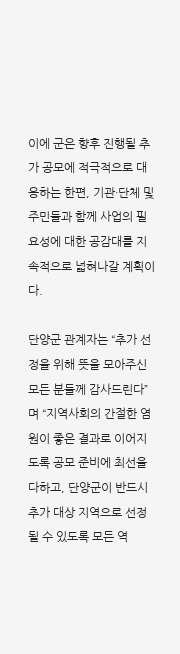이에 군은 향후 진행될 추가 공모에 적극적으로 대응하는 한편, 기관·단체 및 주민들과 함께 사업의 필요성에 대한 공감대를 지속적으로 넓혀나갈 계획이다.

단양군 관계자는 “추가 선정을 위해 뜻을 모아주신 모든 분들께 감사드린다”며 “지역사회의 간절한 염원이 좋은 결과로 이어지도록 공모 준비에 최선을 다하고, 단양군이 반드시 추가 대상 지역으로 선정될 수 있도록 모든 역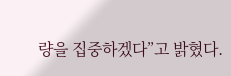량을 집중하겠다”고 밝혔다.